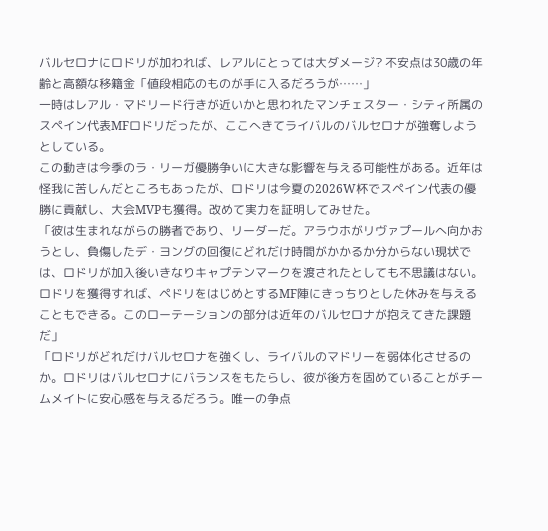バルセロナにロドリが加われば、レアルにとっては大ダメージ? 不安点は30歳の年齢と高額な移籍金「値段相応のものが手に入るだろうが……」
一時はレアル・マドリード行きが近いかと思われたマンチェスター・シティ所属のスペイン代表MFロドリだったが、ここへきてライバルのバルセロナが強奪しようとしている。
この動きは今季のラ・リーガ優勝争いに大きな影響を与える可能性がある。近年は怪我に苦しんだところもあったが、ロドリは今夏の2026W杯でスペイン代表の優勝に貢献し、大会MVPも獲得。改めて実力を証明してみせた。
「彼は生まれながらの勝者であり、リーダーだ。アラウホがリヴァプールへ向かおうとし、負傷したデ・ヨングの回復にどれだけ時間がかかるか分からない現状では、ロドリが加入後いきなりキャプテンマークを渡されたとしても不思議はない。ロドリを獲得すれば、ペドリをはじめとするMF陣にきっちりとした休みを与えることもできる。このローテーションの部分は近年のバルセロナが抱えてきた課題だ」
「ロドリがどれだけバルセロナを強くし、ライバルのマドリーを弱体化させるのか。ロドリはバルセロナにバランスをもたらし、彼が後方を固めていることがチームメイトに安心感を与えるだろう。唯一の争点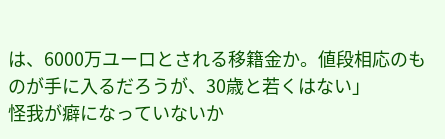は、6000万ユーロとされる移籍金か。値段相応のものが手に入るだろうが、30歳と若くはない」
怪我が癖になっていないか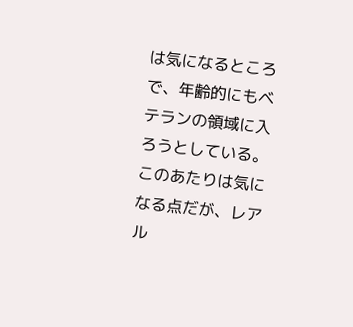は気になるところで、年齢的にもベテランの領域に入ろうとしている。このあたりは気になる点だが、レアル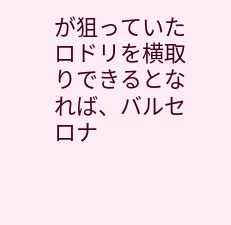が狙っていたロドリを横取りできるとなれば、バルセロナ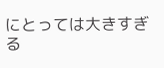にとっては大きすぎる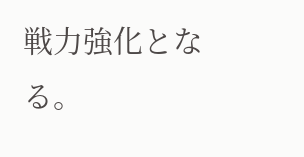戦力強化となる。